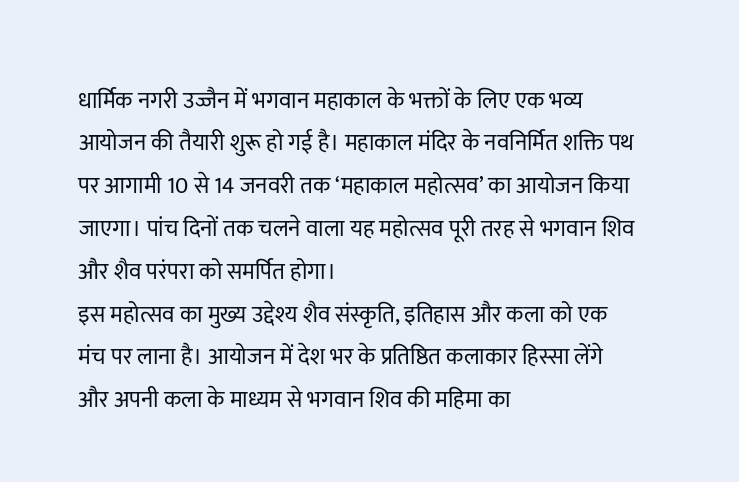धार्मिक नगरी उज्जैन में भगवान महाकाल के भक्तों के लिए एक भव्य आयोजन की तैयारी शुरू हो गई है। महाकाल मंदिर के नवनिर्मित शक्ति पथ पर आगामी 10 से 14 जनवरी तक ‘महाकाल महोत्सव’ का आयोजन किया जाएगा। पांच दिनों तक चलने वाला यह महोत्सव पूरी तरह से भगवान शिव और शैव परंपरा को समर्पित होगा।
इस महोत्सव का मुख्य उद्देश्य शैव संस्कृति, इतिहास और कला को एक मंच पर लाना है। आयोजन में देश भर के प्रतिष्ठित कलाकार हिस्सा लेंगे और अपनी कला के माध्यम से भगवान शिव की महिमा का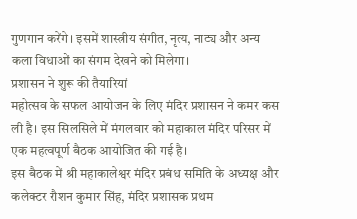गुणगान करेंगे। इसमें शास्त्रीय संगीत, नृत्य, नाट्य और अन्य कला विधाओं का संगम देखने को मिलेगा।
प्रशासन ने शुरू की तैयारियां
महोत्सव के सफल आयोजन के लिए मंदिर प्रशासन ने कमर कस ली है। इस सिलसिले में मंगलवार को महाकाल मंदिर परिसर में एक महत्वपूर्ण बैठक आयोजित की गई है।
इस बैठक में श्री महाकालेश्वर मंदिर प्रबंध समिति के अध्यक्ष और कलेक्टर रौशन कुमार सिंह, मंदिर प्रशासक प्रथम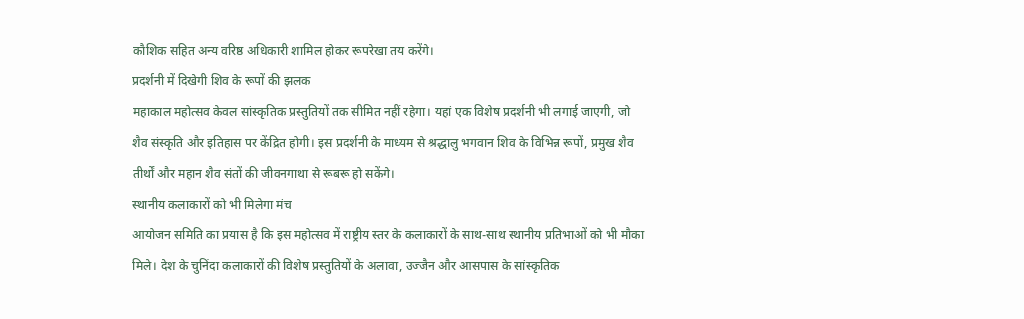कौशिक सहित अन्य वरिष्ठ अधिकारी शामिल होकर रूपरेखा तय करेंगे।
प्रदर्शनी में दिखेगी शिव के रूपों की झलक
महाकाल महोत्सव केवल सांस्कृतिक प्रस्तुतियों तक सीमित नहीं रहेगा। यहां एक विशेष प्रदर्शनी भी लगाई जाएगी, जो शैव संस्कृति और इतिहास पर केंद्रित होगी। इस प्रदर्शनी के माध्यम से श्रद्धालु भगवान शिव के विभिन्न रूपों, प्रमुख शैव तीर्थों और महान शैव संतों की जीवनगाथा से रूबरू हो सकेंगे।
स्थानीय कलाकारों को भी मिलेगा मंच
आयोजन समिति का प्रयास है कि इस महोत्सव में राष्ट्रीय स्तर के कलाकारों के साथ-साथ स्थानीय प्रतिभाओं को भी मौका मिले। देश के चुनिंदा कलाकारों की विशेष प्रस्तुतियों के अलावा, उज्जैन और आसपास के सांस्कृतिक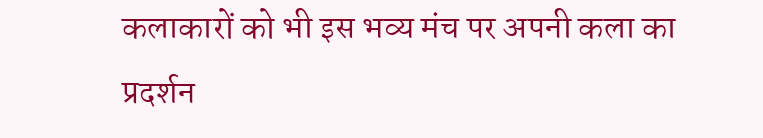कलाकारों को भी इस भव्य मंच पर अपनी कला का प्रदर्शन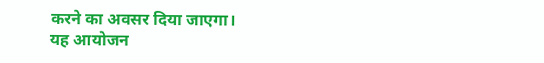करने का अवसर दिया जाएगा।
यह आयोजन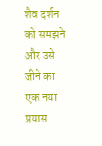शैव दर्शन को समझने और उसे जीने का एक नया प्रयास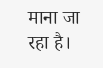माना जा रहा है।